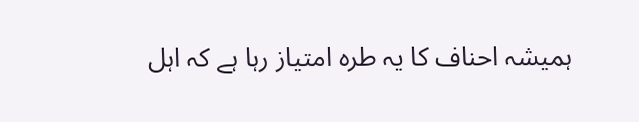ہمیشہ احناف کا یہ طرہ امتیاز رہا ہے کہ اہل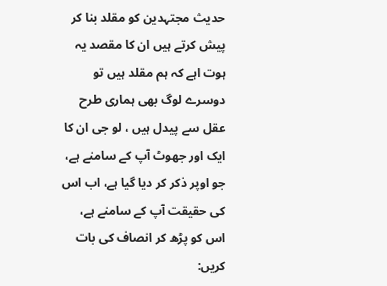حدیث مجتہدین کو مقلد بنا کر پیش کرتے ہیں ان کا مقصد یہ ہوت اہے کہ ہم مقلد ہیں تو دوسرے لوگ بھی ہماری طرح عقل سے پیدل ہیں ، لو جی ان کا ایک اور جھوٹ آپ کے سامنے ہے، جو اوپر ذکر کر دیا گیا ہے، اب اس کی حقیقت آپ کے سامنے ہے، اس کو پڑھ کر انصاف کی بات کریں: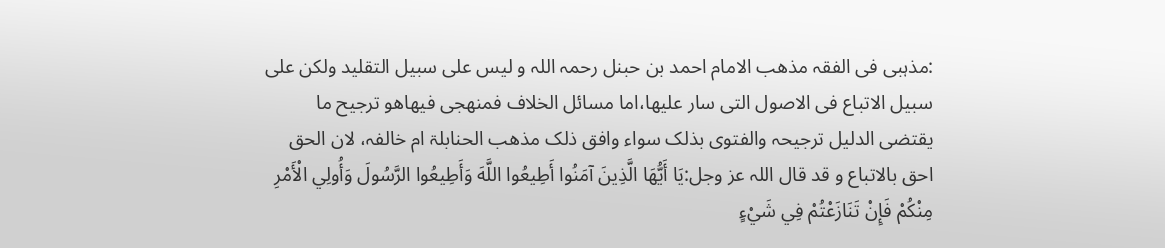:مذہبی فی الفقہ مذھب الامام احمد بن حبنل رحمہ اللہ و لیس علی سبیل التقلید ولکن علی سبیل الاتباع فی الاصول التی سار علیھا،اما مسائل الخلاف فمنھجی فیھاھو ترجیح ما یقتضی الدلیل ترجیحہ والفتوی بذلک سواء وافق ذلک مذھب الحنابلۃ ام خالفہ، لان الحق احق بالاتباع و قد قال اللہ عز وجل:يَا أَيُّهَا الَّذِينَ آمَنُوا أَطِيعُوا اللَّهَ وَأَطِيعُوا الرَّسُولَ وَأُولِي الْأَمْرِ مِنْكُمْ فَإِنْ تَنَازَعْتُمْ فِي شَيْءٍ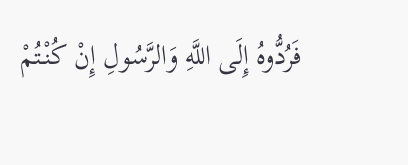فَرُدُّوهُ إِلَى اللَّهِ وَالرَّسُولِ إِنْ كُنْتُمْ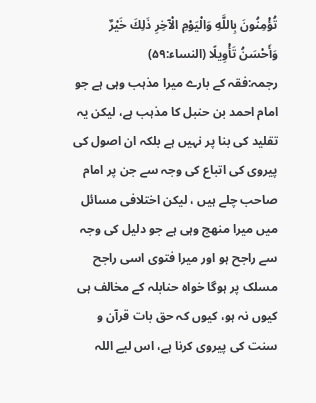تُؤْمِنُونَ بِاللَّهِ وَالْيَوْمِ الْآخِرِ ذَلِكَ خَيْرٌ وَأَحْسَنُ تَأْوِيلًا (النساء:۵۹)
رجمہ:فقہ کے بارے میرا مذہب وہی ہے جو امام احمد بن حنبل کا مذہب ہے، لیکن یہ تقلید کی بنا پر نہیں ہے بلکہ ان اصول کی پیروی کی اتباع کی وجہ سے جن پر امام صاحب چلے ہیں ، لیکن اختلافی مسائل میں میرا منھج وہی ہے جو دلیل کی وجہ سے راجح ہو اور میرا فتوی اسی راجح مسلک پر ہوگا خواہ حنابلہ کے مخالف ہی کیوں نہ ہو، کیوں کہ حق بات قرآن و سنت کی پیروی کرنا ہے، اس لیے اللہ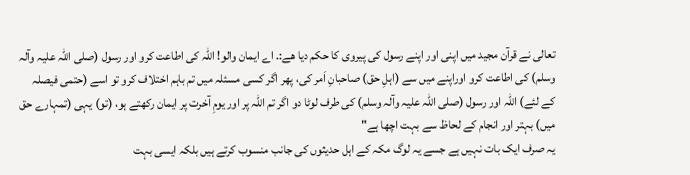تعالی نے قرآن مجید میں اپنی اور اپنے رسول کی پیروی کا حکم دیا ھے:. اے ایمان والو! اللہ کی اطاعت کرو اور رسول (صلی اللہ علیہ وآلہ وسلم) کی اطاعت کرو اوراپنے میں سے (اہلِ حق) صاحبانِ اَمر کی، پھر اگر کسی مسئلہ میں تم باہم اختلاف کرو تو اسے (حتمی فیصلہ کے لئے) اللہ اور رسول (صلی اللہ علیہ وآلہ وسلم) کی طرف لوٹا دو اگر تم اللہ پر اور یومِ آخرت پر ایمان رکھتے ہو، (تو) یہی (تمہارے حق میں) بہتر اور انجام کے لحاظ سے بہت اچھا ہے"
یہ صرف ایک بات نہیں ہے جسے یہ لوگ مکہ کے اہل حدیثوں کی جانب منسوب کرتے ہیں بلکہ ایسی بہت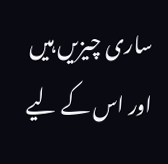ساری چیزیں ہیں اور اس کے لیے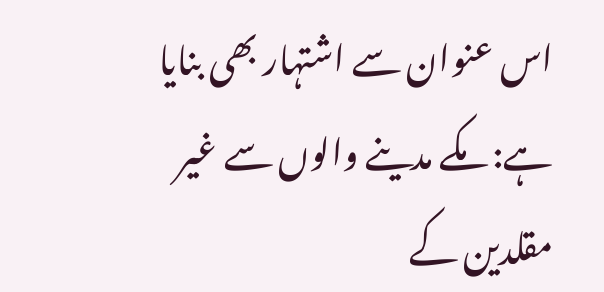اس عنوان سے اشتہار بھی بنایا ہے: مکے مدینے والوں سے غیر مقلدین کے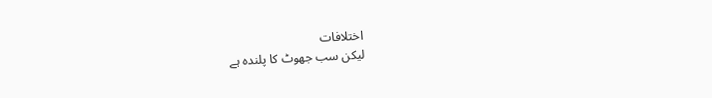اختلافات
لیکن سب جھوٹ کا پلندہ ہے